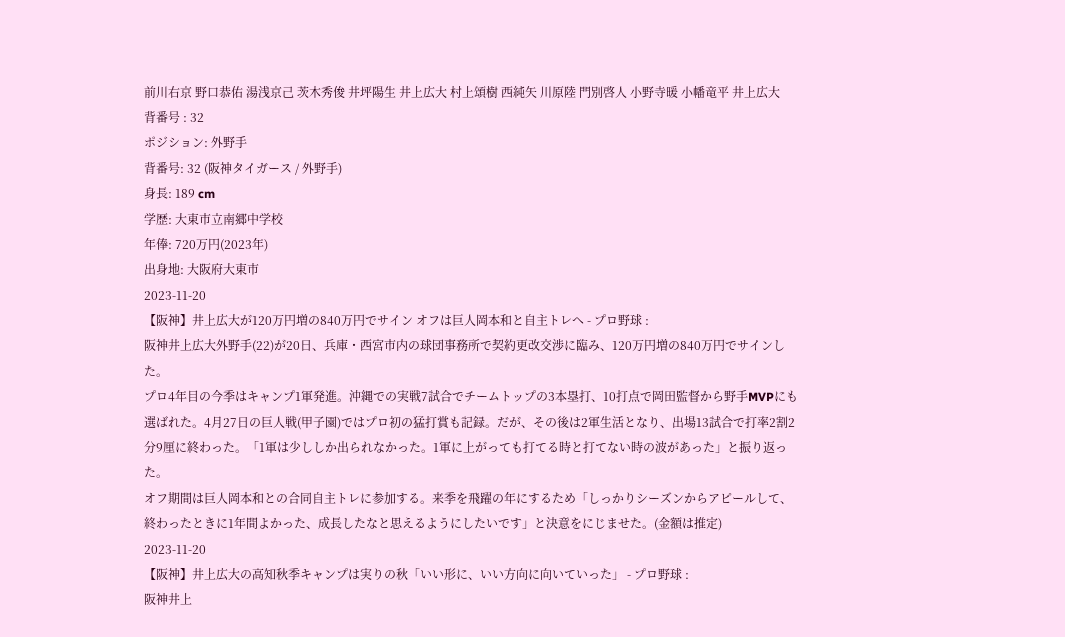前川右京 野口恭佑 湯浅京己 茨木秀俊 井坪陽生 井上広大 村上頌樹 西純矢 川原陸 門別啓人 小野寺暖 小幡竜平 井上広大
背番号 : 32
ポジション: 外野手
背番号: 32 (阪神タイガース / 外野手)
身長: 189 cm
学歴: 大東市立南郷中学校
年俸: 720万円(2023年)
出身地: 大阪府大東市
2023-11-20
【阪神】井上広大が120万円増の840万円でサイン オフは巨人岡本和と自主トレへ - プロ野球 :
阪神井上広大外野手(22)が20日、兵庫・西宮市内の球団事務所で契約更改交渉に臨み、120万円増の840万円でサインした。
プロ4年目の今季はキャンプ1軍発進。沖縄での実戦7試合でチームトップの3本塁打、10打点で岡田監督から野手MVPにも選ばれた。4月27日の巨人戦(甲子園)ではプロ初の猛打賞も記録。だが、その後は2軍生活となり、出場13試合で打率2割2分9厘に終わった。「1軍は少ししか出られなかった。1軍に上がっても打てる時と打てない時の波があった」と振り返った。
オフ期間は巨人岡本和との合同自主トレに参加する。来季を飛躍の年にするため「しっかりシーズンからアピールして、終わったときに1年間よかった、成長したなと思えるようにしたいです」と決意をにじませた。(金額は推定)
2023-11-20
【阪神】井上広大の高知秋季キャンプは実りの秋「いい形に、いい方向に向いていった」 - プロ野球 :
阪神井上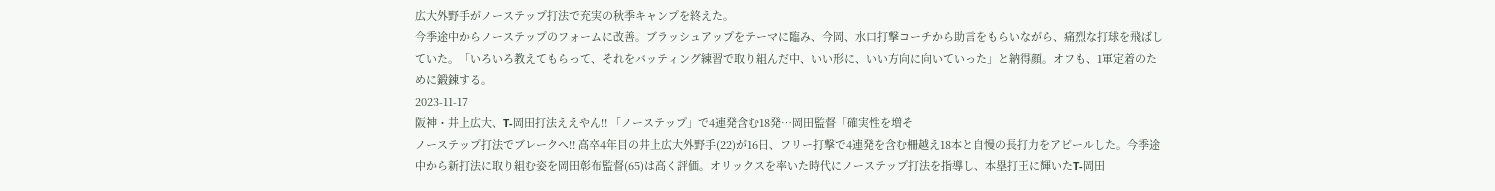広大外野手がノーステップ打法で充実の秋季キャンプを終えた。
今季途中からノーステップのフォームに改善。ブラッシュアップをテーマに臨み、今岡、水口打撃コーチから助言をもらいながら、痛烈な打球を飛ばしていた。「いろいろ教えてもらって、それをバッティング練習で取り組んだ中、いい形に、いい方向に向いていった」と納得顔。オフも、1軍定着のために鍛錬する。
2023-11-17
阪神・井上広大、T-岡田打法ええやん!! 「ノーステップ」で4連発含む18発…岡田監督「確実性を増そ
ノーステップ打法でブレークへ!! 高卒4年目の井上広大外野手(22)が16日、フリー打撃で4連発を含む柵越え18本と自慢の長打力をアピールした。今季途中から新打法に取り組む姿を岡田彰布監督(65)は高く評価。オリックスを率いた時代にノーステップ打法を指導し、本塁打王に輝いたT-岡田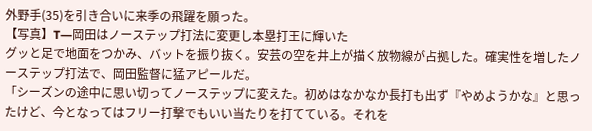外野手(35)を引き合いに来季の飛躍を願った。
【写真】T―岡田はノーステップ打法に変更し本塁打王に輝いた
グッと足で地面をつかみ、バットを振り抜く。安芸の空を井上が描く放物線が占拠した。確実性を増したノーステップ打法で、岡田監督に猛アピールだ。
「シーズンの途中に思い切ってノーステップに変えた。初めはなかなか長打も出ず『やめようかな』と思ったけど、今となってはフリー打撃でもいい当たりを打てている。それを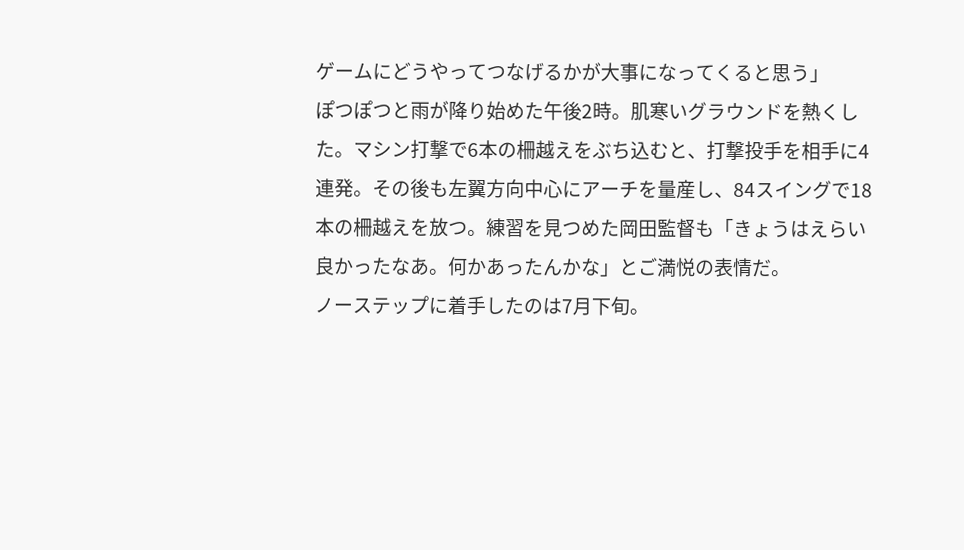ゲームにどうやってつなげるかが大事になってくると思う」
ぽつぽつと雨が降り始めた午後2時。肌寒いグラウンドを熱くした。マシン打撃で6本の柵越えをぶち込むと、打撃投手を相手に4連発。その後も左翼方向中心にアーチを量産し、84スイングで18本の柵越えを放つ。練習を見つめた岡田監督も「きょうはえらい良かったなあ。何かあったんかな」とご満悦の表情だ。
ノーステップに着手したのは7月下旬。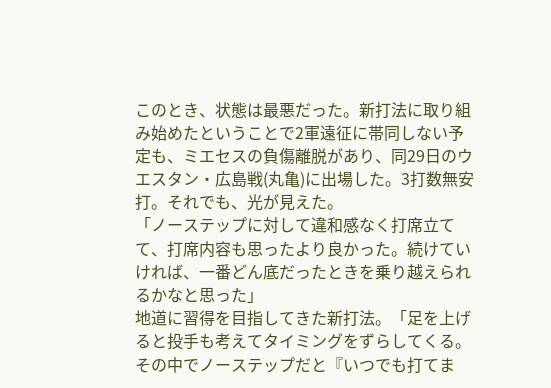このとき、状態は最悪だった。新打法に取り組み始めたということで2軍遠征に帯同しない予定も、ミエセスの負傷離脱があり、同29日のウエスタン・広島戦(丸亀)に出場した。3打数無安打。それでも、光が見えた。
「ノーステップに対して違和感なく打席立てて、打席内容も思ったより良かった。続けていければ、一番どん底だったときを乗り越えられるかなと思った」
地道に習得を目指してきた新打法。「足を上げると投手も考えてタイミングをずらしてくる。その中でノーステップだと『いつでも打てま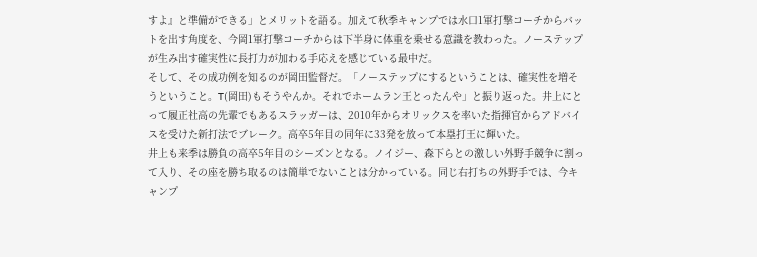すよ』と準備ができる」とメリットを語る。加えて秋季キャンプでは水口1軍打撃コーチからバットを出す角度を、今岡1軍打撃コーチからは下半身に体重を乗せる意識を教わった。ノーステップが生み出す確実性に長打力が加わる手応えを感じている最中だ。
そして、その成功例を知るのが岡田監督だ。「ノーステップにするということは、確実性を増そうということ。T(岡田)もそうやんか。それでホームラン王とったんや」と振り返った。井上にとって履正社高の先輩でもあるスラッガーは、2010年からオリックスを率いた指揮官からアドバイスを受けた新打法でブレーク。高卒5年目の同年に33発を放って本塁打王に輝いた。
井上も来季は勝負の高卒5年目のシーズンとなる。ノイジー、森下らとの激しい外野手競争に割って入り、その座を勝ち取るのは簡単でないことは分かっている。同じ右打ちの外野手では、今キャンプ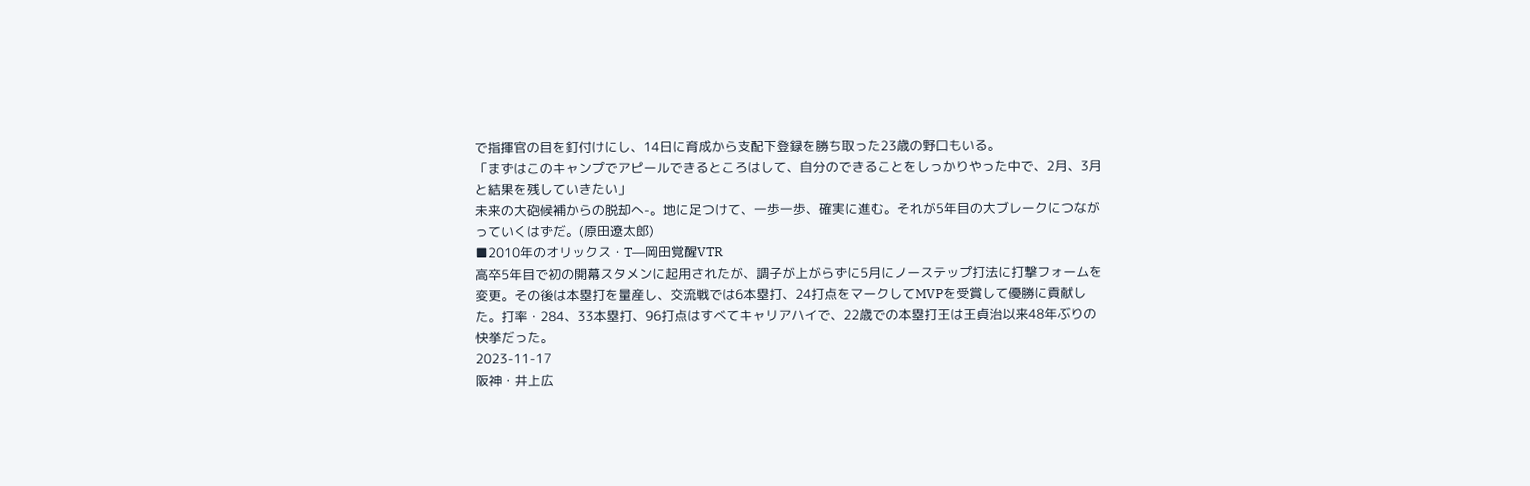で指揮官の目を釘付けにし、14日に育成から支配下登録を勝ち取った23歳の野口もいる。
「まずはこのキャンプでアピールできるところはして、自分のできることをしっかりやった中で、2月、3月と結果を残していきたい」
未来の大砲候補からの脱却へ-。地に足つけて、一歩一歩、確実に進む。それが5年目の大ブレークにつながっていくはずだ。(原田遼太郎)
■2010年のオリックス・T―岡田覚醒VTR
高卒5年目で初の開幕スタメンに起用されたが、調子が上がらずに5月にノーステップ打法に打撃フォームを変更。その後は本塁打を量産し、交流戦では6本塁打、24打点をマークしてMVPを受賞して優勝に貢献した。打率・284、33本塁打、96打点はすべてキャリアハイで、22歳での本塁打王は王貞治以来48年ぶりの快挙だった。
2023-11-17
阪神・井上広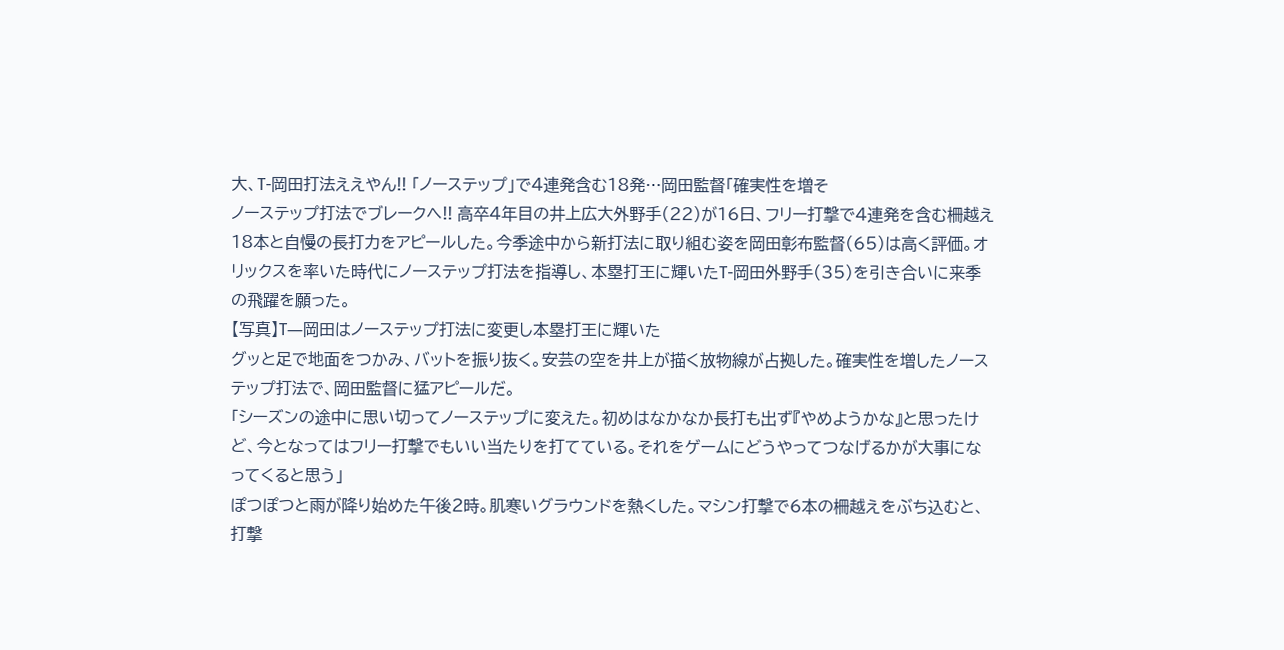大、T-岡田打法ええやん!! 「ノーステップ」で4連発含む18発…岡田監督「確実性を増そ
ノーステップ打法でブレークへ!! 高卒4年目の井上広大外野手(22)が16日、フリー打撃で4連発を含む柵越え18本と自慢の長打力をアピールした。今季途中から新打法に取り組む姿を岡田彰布監督(65)は高く評価。オリックスを率いた時代にノーステップ打法を指導し、本塁打王に輝いたT-岡田外野手(35)を引き合いに来季の飛躍を願った。
【写真】T―岡田はノーステップ打法に変更し本塁打王に輝いた
グッと足で地面をつかみ、バットを振り抜く。安芸の空を井上が描く放物線が占拠した。確実性を増したノーステップ打法で、岡田監督に猛アピールだ。
「シーズンの途中に思い切ってノーステップに変えた。初めはなかなか長打も出ず『やめようかな』と思ったけど、今となってはフリー打撃でもいい当たりを打てている。それをゲームにどうやってつなげるかが大事になってくると思う」
ぽつぽつと雨が降り始めた午後2時。肌寒いグラウンドを熱くした。マシン打撃で6本の柵越えをぶち込むと、打撃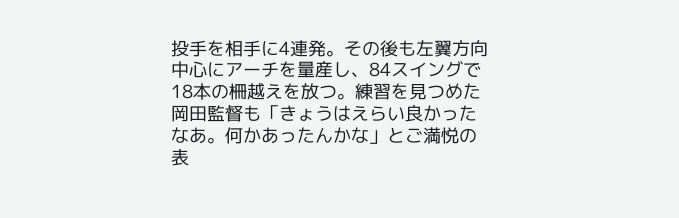投手を相手に4連発。その後も左翼方向中心にアーチを量産し、84スイングで18本の柵越えを放つ。練習を見つめた岡田監督も「きょうはえらい良かったなあ。何かあったんかな」とご満悦の表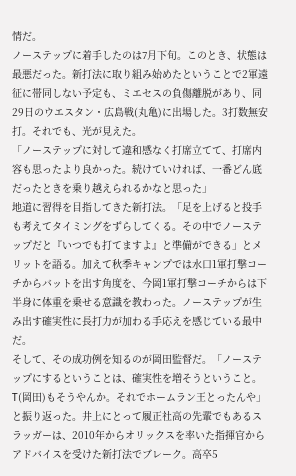情だ。
ノーステップに着手したのは7月下旬。このとき、状態は最悪だった。新打法に取り組み始めたということで2軍遠征に帯同しない予定も、ミエセスの負傷離脱があり、同29日のウエスタン・広島戦(丸亀)に出場した。3打数無安打。それでも、光が見えた。
「ノーステップに対して違和感なく打席立てて、打席内容も思ったより良かった。続けていければ、一番どん底だったときを乗り越えられるかなと思った」
地道に習得を目指してきた新打法。「足を上げると投手も考えてタイミングをずらしてくる。その中でノーステップだと『いつでも打てますよ』と準備ができる」とメリットを語る。加えて秋季キャンプでは水口1軍打撃コーチからバットを出す角度を、今岡1軍打撃コーチからは下半身に体重を乗せる意識を教わった。ノーステップが生み出す確実性に長打力が加わる手応えを感じている最中だ。
そして、その成功例を知るのが岡田監督だ。「ノーステップにするということは、確実性を増そうということ。T(岡田)もそうやんか。それでホームラン王とったんや」と振り返った。井上にとって履正社高の先輩でもあるスラッガーは、2010年からオリックスを率いた指揮官からアドバイスを受けた新打法でブレーク。高卒5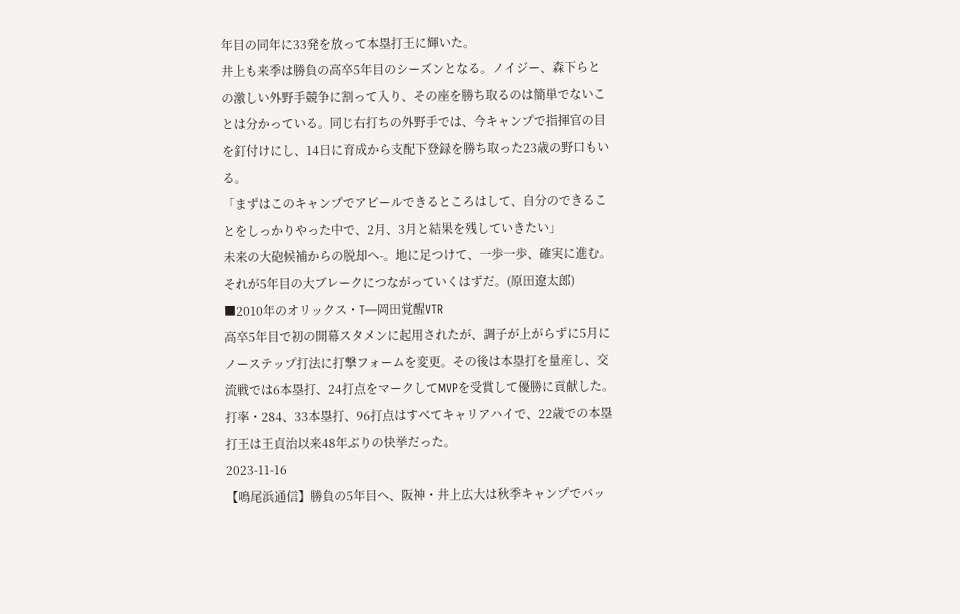年目の同年に33発を放って本塁打王に輝いた。
井上も来季は勝負の高卒5年目のシーズンとなる。ノイジー、森下らとの激しい外野手競争に割って入り、その座を勝ち取るのは簡単でないことは分かっている。同じ右打ちの外野手では、今キャンプで指揮官の目を釘付けにし、14日に育成から支配下登録を勝ち取った23歳の野口もいる。
「まずはこのキャンプでアピールできるところはして、自分のできることをしっかりやった中で、2月、3月と結果を残していきたい」
未来の大砲候補からの脱却へ-。地に足つけて、一歩一歩、確実に進む。それが5年目の大ブレークにつながっていくはずだ。(原田遼太郎)
■2010年のオリックス・T―岡田覚醒VTR
高卒5年目で初の開幕スタメンに起用されたが、調子が上がらずに5月にノーステップ打法に打撃フォームを変更。その後は本塁打を量産し、交流戦では6本塁打、24打点をマークしてMVPを受賞して優勝に貢献した。打率・284、33本塁打、96打点はすべてキャリアハイで、22歳での本塁打王は王貞治以来48年ぶりの快挙だった。
2023-11-16
【鳴尾浜通信】勝負の5年目へ、阪神・井上広大は秋季キャンプでバッ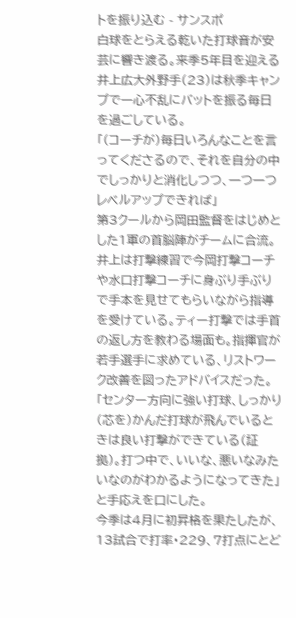トを振り込む - サンスポ
白球をとらえる乾いた打球音が安芸に響き渡る。来季5年目を迎える井上広大外野手(23)は秋季キャンプで一心不乱にバットを振る毎日を過ごしている。
「(コーチが)毎日いろんなことを言ってくださるので、それを自分の中でしっかりと消化しつつ、一つ一つレベルアップできれば」
第3クールから岡田監督をはじめとした1軍の首脳陣がチームに合流。井上は打撃練習で今岡打撃コーチや水口打撃コーチに身ぶり手ぶりで手本を見せてもらいながら指導を受けている。ティー打撃では手首の返し方を教わる場面も。指揮官が若手選手に求めている、リストワーク改善を図ったアドバイスだった。「センター方向に強い打球、しっかり(芯を)かんだ打球が飛んでいるときは良い打撃ができている(証拠)。打つ中で、いいな、悪いなみたいなのがわかるようになってきた」と手応えを口にした。
今季は4月に初昇格を果たしたが、13試合で打率・229、7打点にとど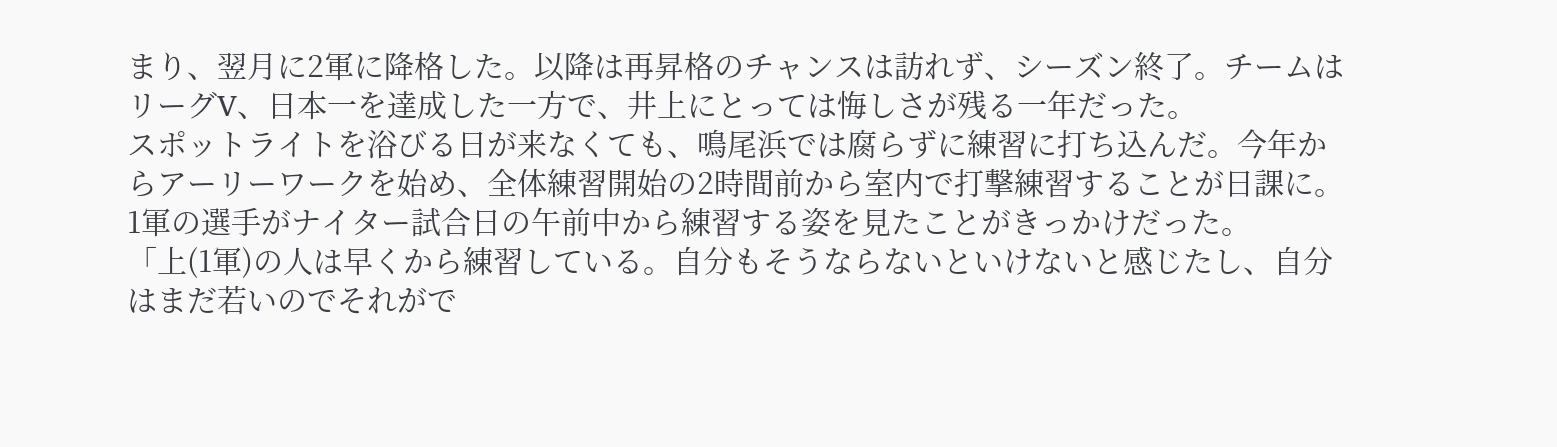まり、翌月に2軍に降格した。以降は再昇格のチャンスは訪れず、シーズン終了。チームはリーグV、日本一を達成した一方で、井上にとっては悔しさが残る一年だった。
スポットライトを浴びる日が来なくても、鳴尾浜では腐らずに練習に打ち込んだ。今年からアーリーワークを始め、全体練習開始の2時間前から室内で打撃練習することが日課に。1軍の選手がナイター試合日の午前中から練習する姿を見たことがきっかけだった。
「上(1軍)の人は早くから練習している。自分もそうならないといけないと感じたし、自分はまだ若いのでそれがで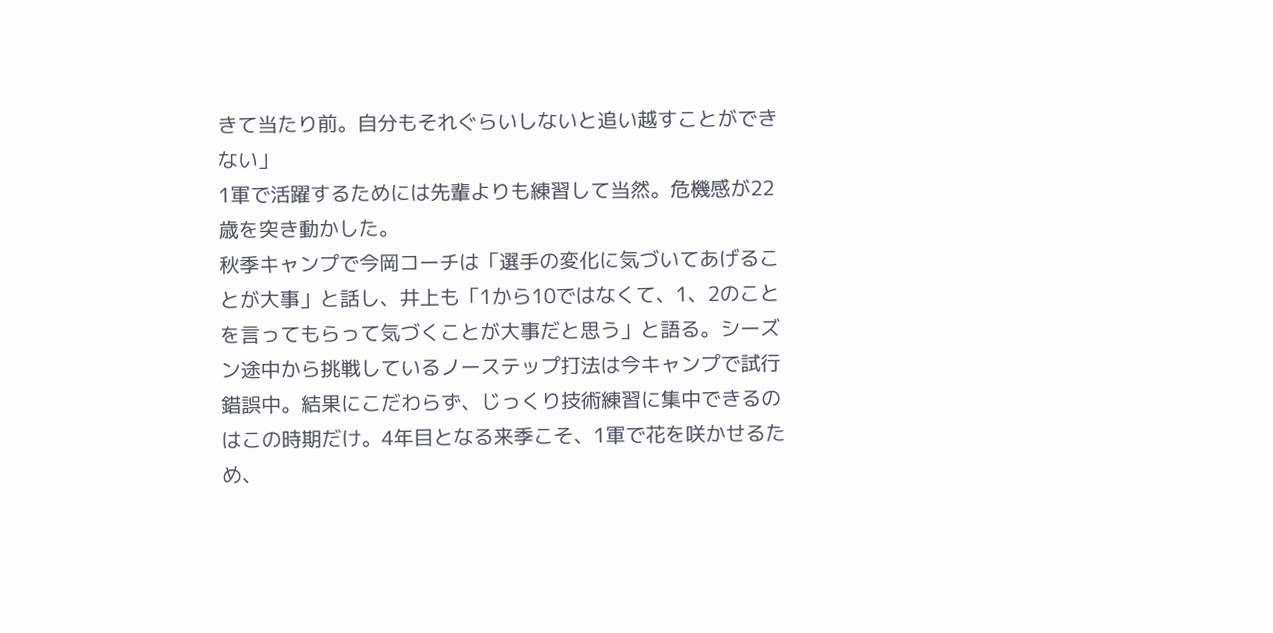きて当たり前。自分もそれぐらいしないと追い越すことができない」
1軍で活躍するためには先輩よりも練習して当然。危機感が22歳を突き動かした。
秋季キャンプで今岡コーチは「選手の変化に気づいてあげることが大事」と話し、井上も「1から10ではなくて、1、2のことを言ってもらって気づくことが大事だと思う」と語る。シーズン途中から挑戦しているノーステップ打法は今キャンプで試行錯誤中。結果にこだわらず、じっくり技術練習に集中できるのはこの時期だけ。4年目となる来季こそ、1軍で花を咲かせるため、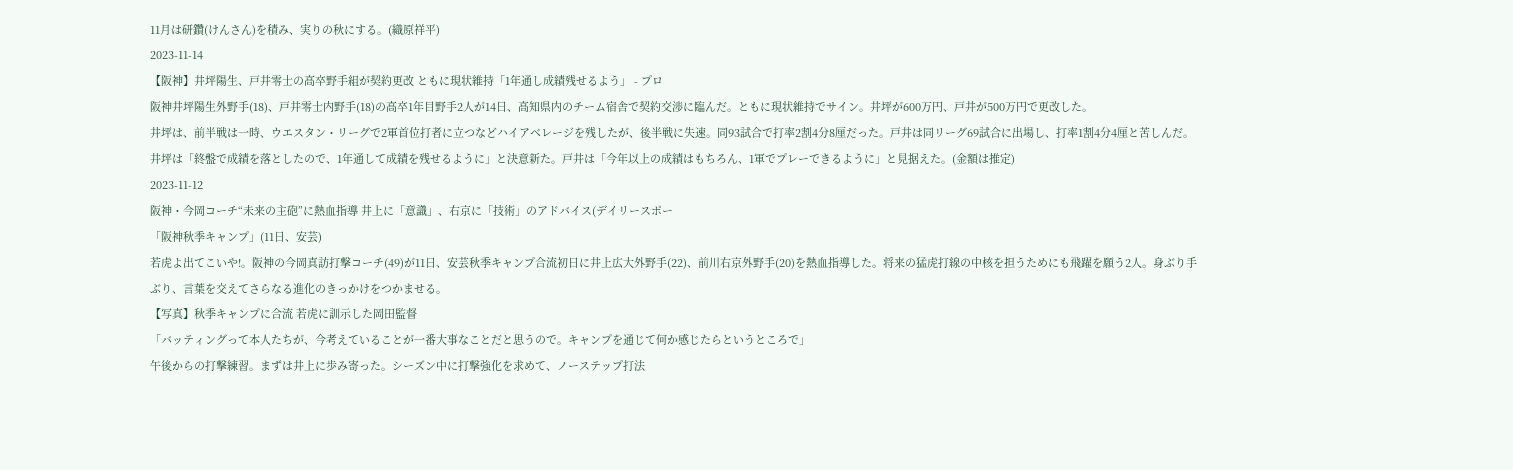11月は研鑽(けんさん)を積み、実りの秋にする。(織原祥平)
2023-11-14
【阪神】井坪陽生、戸井零士の高卒野手組が契約更改 ともに現状維持「1年通し成績残せるよう」 - プロ
阪神井坪陽生外野手(18)、戸井零士内野手(18)の高卒1年目野手2人が14日、高知県内のチーム宿舎で契約交渉に臨んだ。ともに現状維持でサイン。井坪が600万円、戸井が500万円で更改した。
井坪は、前半戦は一時、ウエスタン・リーグで2軍首位打者に立つなどハイアベレージを残したが、後半戦に失速。同93試合で打率2割4分8厘だった。戸井は同リーグ69試合に出場し、打率1割4分4厘と苦しんだ。
井坪は「終盤で成績を落としたので、1年通して成績を残せるように」と決意新た。戸井は「今年以上の成績はもちろん、1軍でプレーできるように」と見据えた。(金額は推定)
2023-11-12
阪神・今岡コーチ“未来の主砲”に熱血指導 井上に「意識」、右京に「技術」のアドバイス(デイリースポー
「阪神秋季キャンプ」(11日、安芸)
若虎よ出てこいや!。阪神の今岡真訪打撃コーチ(49)が11日、安芸秋季キャンプ合流初日に井上広大外野手(22)、前川右京外野手(20)を熱血指導した。将来の猛虎打線の中核を担うためにも飛躍を願う2人。身ぶり手ぶり、言葉を交えてさらなる進化のきっかけをつかませる。
【写真】秋季キャンプに合流 若虎に訓示した岡田監督
「バッティングって本人たちが、今考えていることが一番大事なことだと思うので。キャンプを通じて何か感じたらというところで」
午後からの打撃練習。まずは井上に歩み寄った。シーズン中に打撃強化を求めて、ノーステップ打法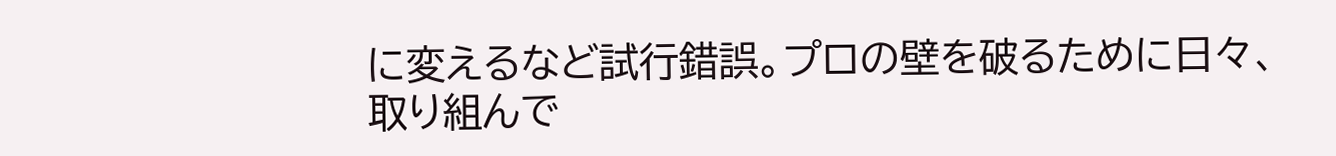に変えるなど試行錯誤。プロの壁を破るために日々、取り組んで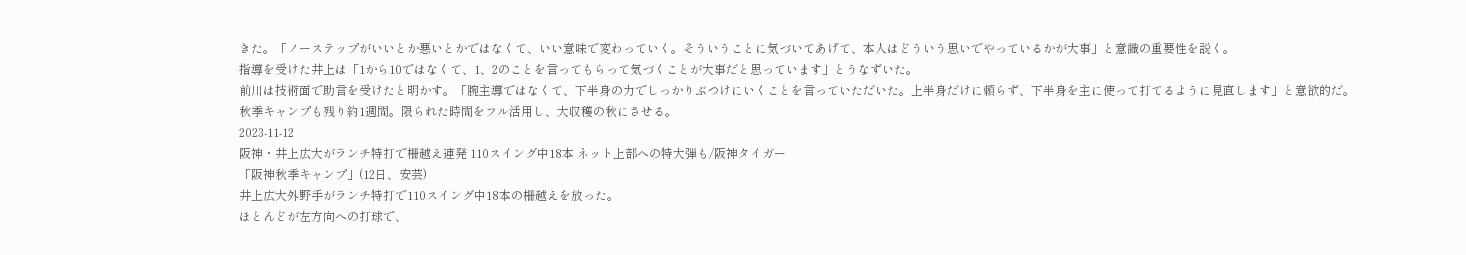きた。「ノーステップがいいとか悪いとかではなくて、いい意味で変わっていく。そういうことに気づいてあげて、本人はどういう思いでやっているかが大事」と意識の重要性を説く。
指導を受けた井上は「1から10ではなくて、1、2のことを言ってもらって気づくことが大事だと思っています」とうなずいた。
前川は技術面で助言を受けたと明かす。「腕主導ではなくて、下半身の力でしっかりぶつけにいくことを言っていただいた。上半身だけに頼らず、下半身を主に使って打てるように見直します」と意欲的だ。
秋季キャンプも残り約1週間。限られた時間をフル活用し、大収穫の秋にさせる。
2023-11-12
阪神・井上広大がランチ特打で柵越え連発 110スイング中18本 ネット上部への特大弾も/阪神タイガー
「阪神秋季キャンプ」(12日、安芸)
井上広大外野手がランチ特打で110スイング中18本の柵越えを放った。
ほとんどが左方向への打球で、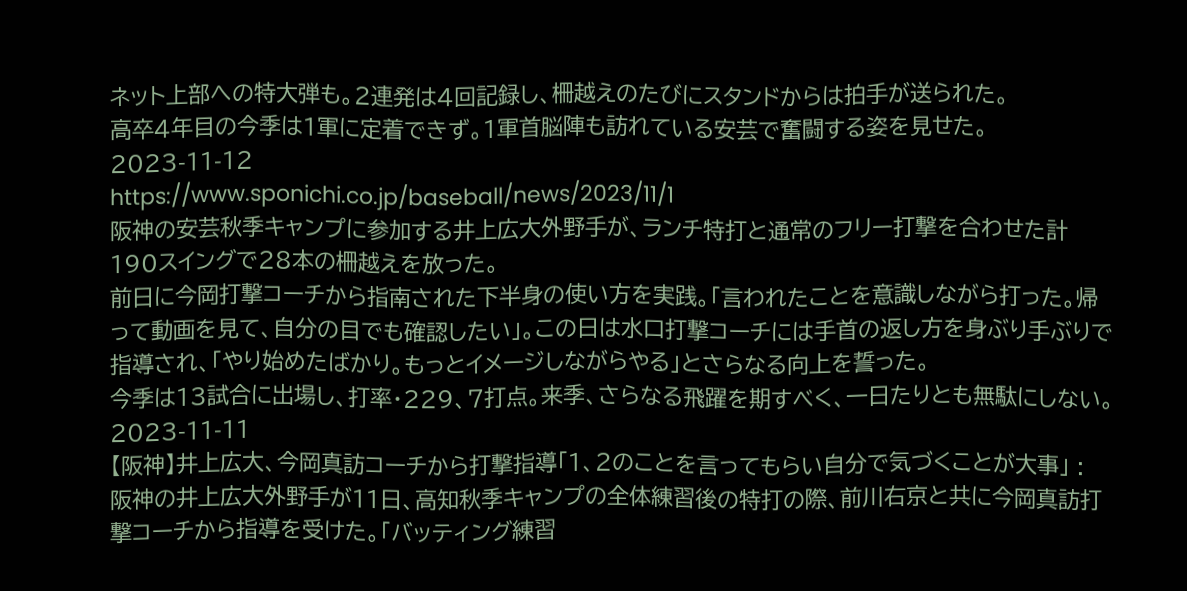ネット上部への特大弾も。2連発は4回記録し、柵越えのたびにスタンドからは拍手が送られた。
高卒4年目の今季は1軍に定着できず。1軍首脳陣も訪れている安芸で奮闘する姿を見せた。
2023-11-12
https://www.sponichi.co.jp/baseball/news/2023/11/1
阪神の安芸秋季キャンプに参加する井上広大外野手が、ランチ特打と通常のフリー打撃を合わせた計190スイングで28本の柵越えを放った。
前日に今岡打撃コーチから指南された下半身の使い方を実践。「言われたことを意識しながら打った。帰って動画を見て、自分の目でも確認したい」。この日は水口打撃コーチには手首の返し方を身ぶり手ぶりで指導され、「やり始めたばかり。もっとイメージしながらやる」とさらなる向上を誓った。
今季は13試合に出場し、打率・229、7打点。来季、さらなる飛躍を期すべく、一日たりとも無駄にしない。
2023-11-11
【阪神】井上広大、今岡真訪コーチから打撃指導「1、2のことを言ってもらい自分で気づくことが大事」 :
阪神の井上広大外野手が11日、高知秋季キャンプの全体練習後の特打の際、前川右京と共に今岡真訪打撃コーチから指導を受けた。「バッティング練習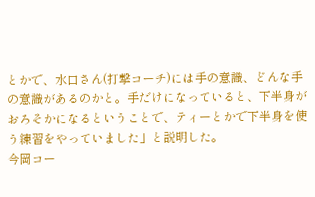とかで、水口さん(打撃コーチ)には手の意識、どんな手の意識があるのかと。手だけになっていると、下半身がおろそかになるということで、ティーとかで下半身を使う練習をやっていました」と説明した。
今岡コー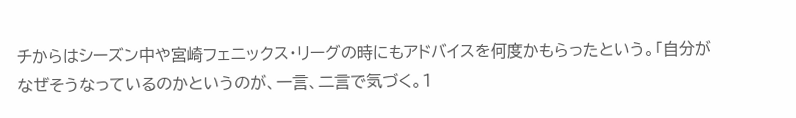チからはシーズン中や宮崎フェニックス・リーグの時にもアドバイスを何度かもらったという。「自分がなぜそうなっているのかというのが、一言、二言で気づく。1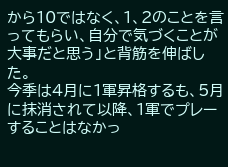から10ではなく、1、2のことを言ってもらい、自分で気づくことが大事だと思う」と背筋を伸ばした。
今季は4月に1軍昇格するも、5月に抹消されて以降、1軍でプレーすることはなかっ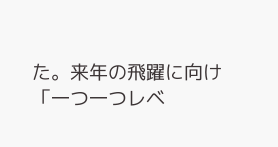た。来年の飛躍に向け「一つ一つレベ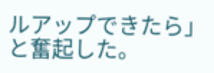ルアップできたら」と奮起した。